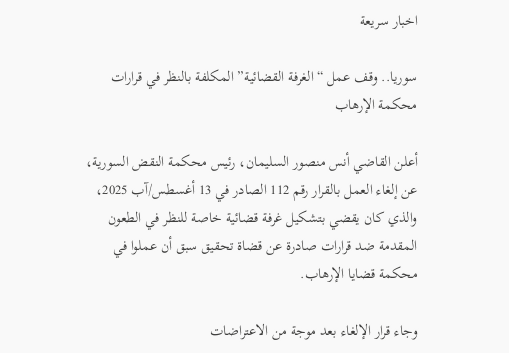اخبار سريعة

سوريا.. وقف عمل “الغرفة القضائية” المكلفة بالنظر في قرارات محكمة الإرهاب

أعلن القاضي أنس منصور السليمان، رئيس محكمة النقض السورية، عن إلغاء العمل بالقرار رقم 112 الصادر في 13 أغسطس/آب 2025، والذي كان يقضي بتشكيل غرفة قضائية خاصة للنظر في الطعون المقدمة ضد قرارات صادرة عن قضاة تحقيق سبق أن عملوا في محكمة قضايا الإرهاب.

وجاء قرار الإلغاء بعد موجة من الاعتراضات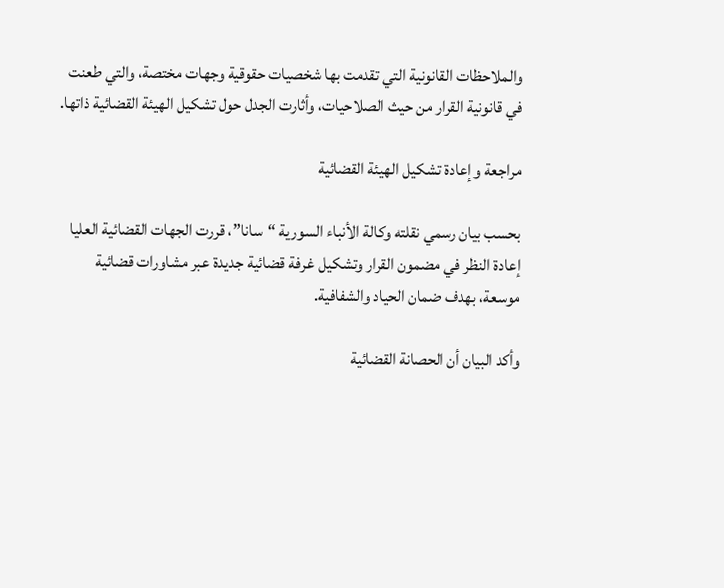والملاحظات القانونية التي تقدمت بها شخصيات حقوقية وجهات مختصة، والتي طعنت في قانونية القرار من حيث الصلاحيات، وأثارت الجدل حول تشكيل الهيئة القضائية ذاتها.

مراجعة وإعادة تشكيل الهيئة القضائية

بحسب بيان رسمي نقلته وكالة الأنباء السورية “سانا”، قررت الجهات القضائية العليا إعادة النظر في مضمون القرار وتشكيل غرفة قضائية جديدة عبر مشاورات قضائية موسعة، بهدف ضمان الحياد والشفافية.

وأكد البيان أن الحصانة القضائية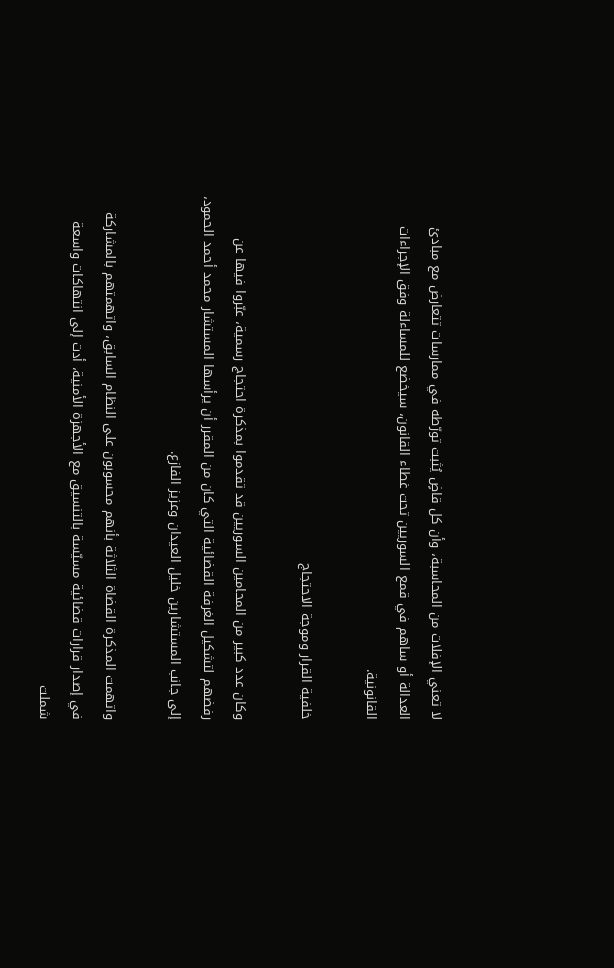لا تعني الإفلات من المحاسبة، وأن كل قاضٍ يُثبت تورّطه في ممارسات تتعارض مع مبادئ العدالة أو ساهم في قمع السوريين تحت غطاء القانون، سيخضع للمساءلة وفق الإجراءات القانونية.

خلفية القرار وموجة الاحتجاج

وكان عدد كبير من المحامين السوريين قد تقدموا بمذكرة احتجاج رسمية، عبّروا فيها عن رفضهم لتشكيل الغرفة القضائية التي كان من المقرر أن يرأسها المستشار محمد أحمد الحمود، إلى جانب المستشارين خليل العيدان وعزيز الفازع.

واتهمت المذكرة القضاة الثلاثة بأنهم محسوبون على النظام السابق، واتهمتهم بالمشاركة في إصدار قرارات قضائية مسيّسة بالتنسيق مع الأجهزة الأمنية، أدت إلى انتهاكات واسعة شملت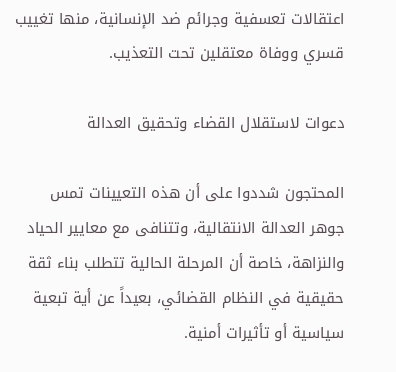اعتقالات تعسفية وجرائم ضد الإنسانية، منها تغييب قسري ووفاة معتقلين تحت التعذيب.

دعوات لاستقلال القضاء وتحقيق العدالة

المحتجون شددوا على أن هذه التعيينات تمس جوهر العدالة الانتقالية، وتتنافى مع معايير الحياد والنزاهة، خاصة أن المرحلة الحالية تتطلب بناء ثقة حقيقية في النظام القضائي، بعيداً عن أية تبعية سياسية أو تأثيرات أمنية.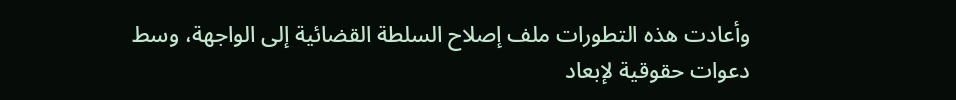وأعادت هذه التطورات ملف إصلاح السلطة القضائية إلى الواجهة، وسط دعوات حقوقية لإبعاد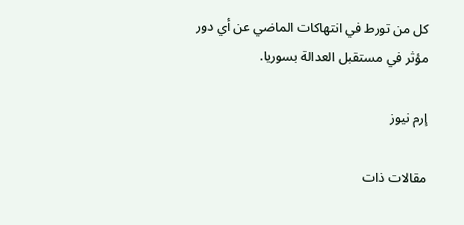كل من تورط في انتهاكات الماضي عن أي دور مؤثر في مستقبل العدالة بسوريا.

إرم نيوز

مقالات ذات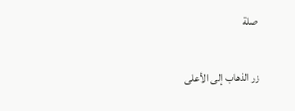صلة

زر الذهاب إلى الأعلى